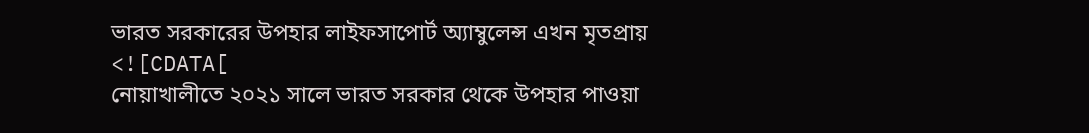ভারত সরকারের উপহার লাইফসাপোর্ট অ্যাম্বুলেন্স এখন মৃতপ্রায়
<![CDATA[
নোয়াখালীতে ২০২১ সালে ভারত সরকার থেকে উপহার পাওয়া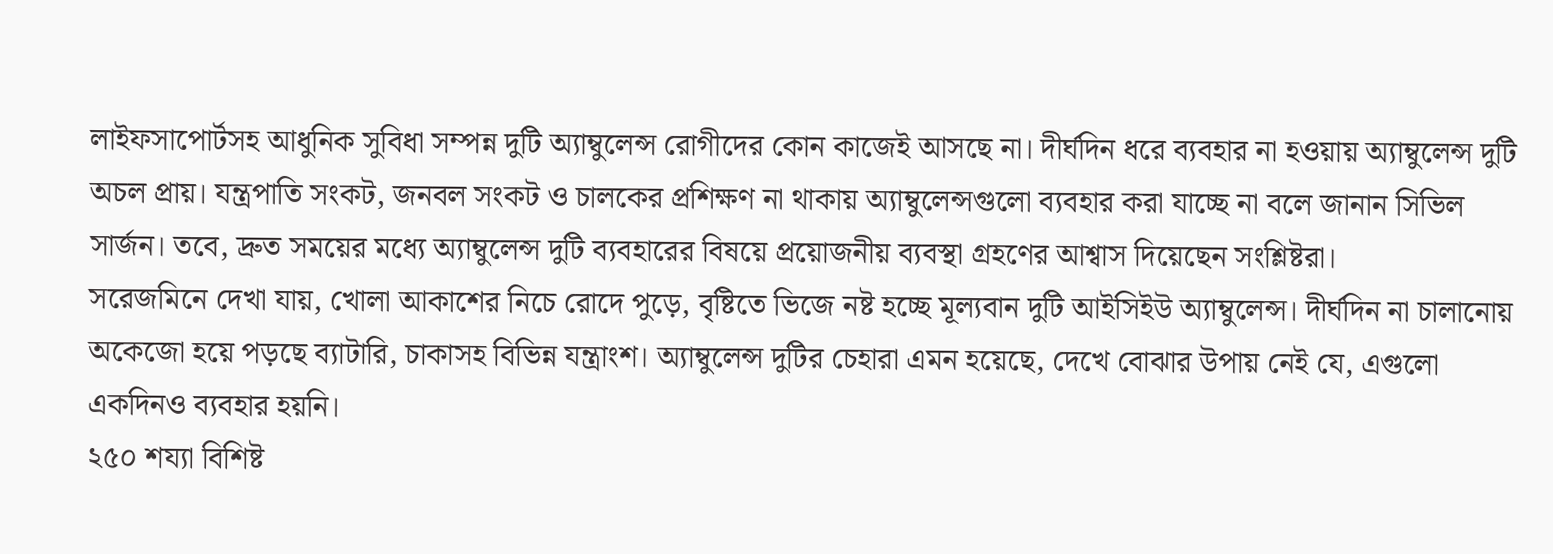লাইফসাপোর্টসহ আধুনিক সুবিধা সম্পন্ন দুটি অ্যাম্বুলেন্স রোগীদের কোন কাজেই আসছে না। দীর্ঘদিন ধরে ব্যবহার না হওয়ায় অ্যাম্বুলেন্স দুটি অচল প্রায়। যন্ত্রপাতি সংকট, জনবল সংকট ও চালকের প্রশিক্ষণ না থাকায় অ্যাম্বুলেন্সগুলো ব্যবহার করা যাচ্ছে না বলে জানান সিভিল সার্জন। তবে, দ্রুত সময়ের মধ্যে অ্যাম্বুলেন্স দুটি ব্যবহারের বিষয়ে প্রয়োজনীয় ব্যবস্থা গ্রহণের আশ্বাস দিয়েছেন সংশ্লিষ্টরা।
সরেজমিনে দেখা যায়, খোলা আকাশের নিচে রোদে পুড়ে, বৃষ্টিতে ভিজে নষ্ট হচ্ছে মূল্যবান দুটি আইসিইউ অ্যাম্বুলেন্স। দীর্ঘদিন না চালানোয় অকেজো হয়ে পড়ছে ব্যাটারি, চাকাসহ বিভিন্ন যন্ত্রাংশ। অ্যাম্বুলেন্স দুটির চেহারা এমন হয়েছে, দেখে বোঝার উপায় নেই যে, এগুলো একদিনও ব্যবহার হয়নি।
২৫০ শয্যা বিশিষ্ট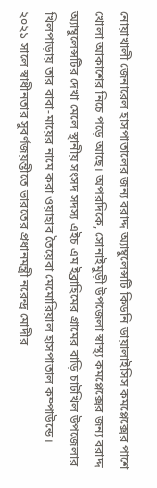নোয়াখালী জেনারেল হাসপাতালের জন্য বরাদ্দ অ্যাম্বুলেন্সটি কিডনি ডায়ালাইসিস কমপ্লেক্সের পাশে খোলা আকাশের নিচে পড়ে আছে। অপরদিকে, সোনাইমুড়ী উপজেলা স্বাস্থ্য কমপ্লেক্সের জন্য বরাদ্দ অ্যাম্বুলেন্সটির দেখা মেলে স্থানীয় সংসদ সদস্য এইচ এম ইব্রাহিমের গ্রামের বাড়ি চাটখিল উপজেলার খিলপাড়ায় তার বাবা-মায়ের নামে করা ওয়াহাব তৈয়েবা মেমোরিয়াল হাসপাতাল কম্পাউন্ডে।
২০২১ সালে স্বাধীনতার সুবর্ণজয়ন্তীতে ভারতের প্রধানমন্ত্রী নরেন্দ্র মোদীর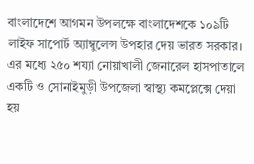বাংলাদেশে আগমন উপলক্ষে বাংলাদেশকে ১০৯টি লাইফ সাপোর্ট অ্যাম্বুলেন্স উপহার দেয় ভারত সরকার। এর মধ্যে ২৫০ শয্যা নোয়াখালী জেনারেল হাসপাতালে একটি ও সোনাইমুড়ী উপজেলা স্বাস্থ্য কমপ্লেক্সে দেয়া হয়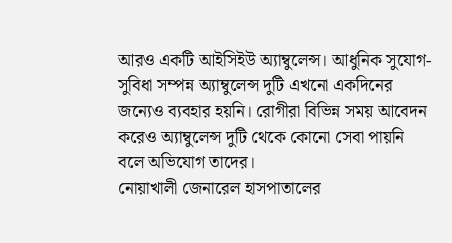আরও একটি আইসিইউ অ্যাম্বুলেন্স। আধুনিক সুযোগ-সুবিধা সম্পন্ন অ্যাম্বুলেন্স দুটি এখনো একদিনের জন্যেও ব্যবহার হয়নি। রোগীরা বিভিন্ন সময় আবেদন করেও অ্যাম্বুলেন্স দুটি থেকে কোনো সেবা পায়নি বলে অভিযোগ তাদের।
নোয়াখালী জেনারেল হাসপাতালের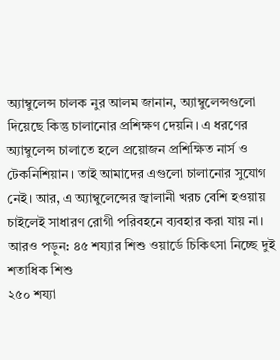অ্যাম্বুলেন্স চালক নুর আলম জানান, অ্যাম্বুলেন্সগুলো দিয়েছে কিন্তু চালানোর প্রশিক্ষণ দেয়নি। এ ধরণের অ্যাম্বুলেন্স চালাতে হলে প্রয়োজন প্রশিক্ষিত নার্স ও টেকনিশিয়ান। তাই আমাদের এগুলো চালানোর সুযোগ নেই। আর, এ অ্যাম্বুলেন্সের জ্বালানী খরচ বেশি হওয়ায় চাইলেই সাধারণ রোগী পরিবহনে ব্যবহার করা যায় না।
আরও পড়ুন: ৪৫ শয্যার শিশু ওয়ার্ডে চিকিৎসা নিচ্ছে দুই শতাধিক শিশু
২৫০ শয্যা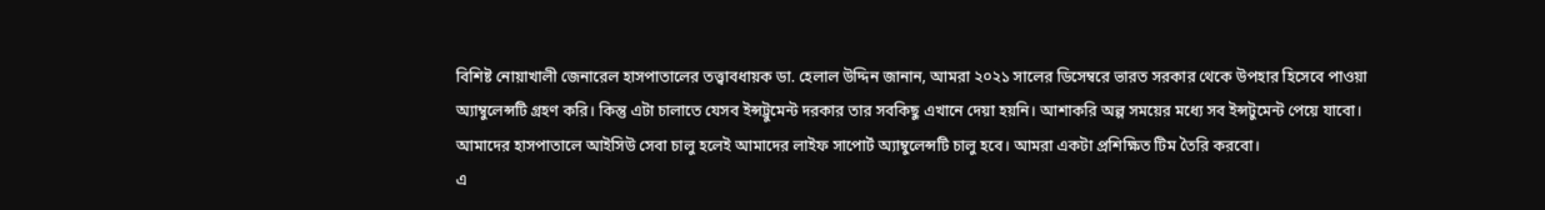বিশিষ্ট নোয়াখালী জেনারেল হাসপাতালের তত্ত্বাবধায়ক ডা. হেলাল উদ্দিন জানান, আমরা ২০২১ সালের ডিসেম্বরে ভারত সরকার থেকে উপহার হিসেবে পাওয়া অ্যাম্বুলেন্সটি গ্রহণ করি। কিন্তু এটা চালাতে যেসব ইন্সট্রুমেন্ট দরকার তার সবকিছু এখানে দেয়া হয়নি। আশাকরি অল্প সময়ের মধ্যে সব ইন্সটুমেন্ট পেয়ে যাবো। আমাদের হাসপাতালে আইসিউ সেবা চালু হলেই আমাদের লাইফ সাপোর্ট অ্যাম্বুলেন্সটি চালু হবে। আমরা একটা প্রশিক্ষিত টিম তৈরি করবো।
এ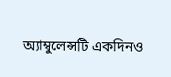অ্যাম্বুলেন্সটি একদিনও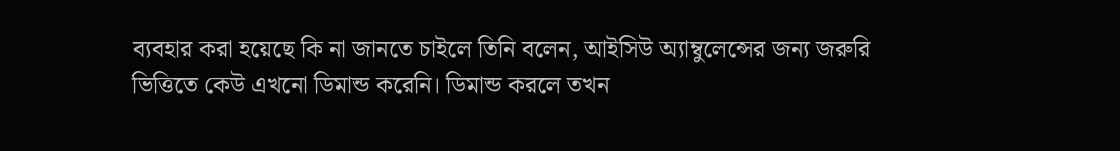ব্যবহার করা হয়েছে কি না জানতে চাইলে তিনি বলেন, আইসিউ অ্যাম্বুলেন্সের জন্য জরুরি ভিত্তিতে কেউ এখনো ডিমান্ড করেনি। ডিমান্ড করলে তখন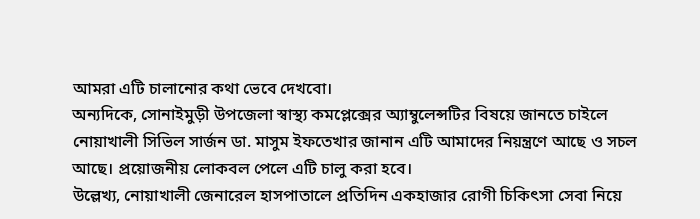আমরা এটি চালানোর কথা ভেবে দেখবো।
অন্যদিকে, সোনাইমুড়ী উপজেলা স্বাস্থ্য কমপ্লেক্সের অ্যাম্বুলেন্সটির বিষয়ে জানতে চাইলে নোয়াখালী সিভিল সার্জন ডা. মাসুম ইফতেখার জানান এটি আমাদের নিয়ন্ত্রণে আছে ও সচল আছে। প্রয়োজনীয় লোকবল পেলে এটি চালু করা হবে।
উল্লেখ্য, নোয়াখালী জেনারেল হাসপাতালে প্রতিদিন একহাজার রোগী চিকিৎসা সেবা নিয়ে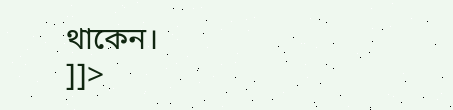থাকেন।
]]>